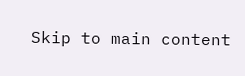Skip to main content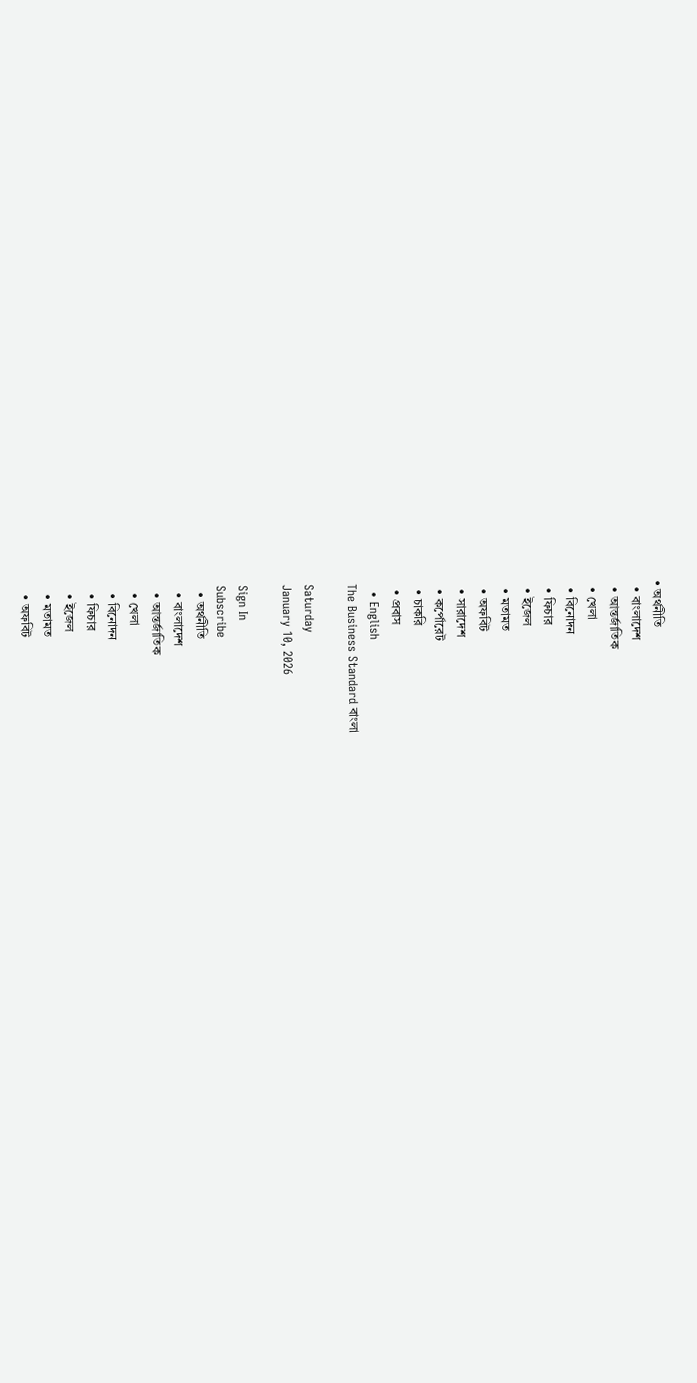• অর্থনীতি
  • বাংলাদেশ
  • আন্তর্জাতিক
  • খেলা
  • বিনোদন
  • ফিচার
  • ইজেল
  • মতামত
  • অফবিট
  • সারাদেশ
  • কর্পোরেট
  • চাকরি
  • প্রবাস
  • English
The Business Standard বাংলা

Saturday
January 10, 2026

Sign In
Subscribe
  • অর্থনীতি
  • বাংলাদেশ
  • আন্তর্জাতিক
  • খেলা
  • বিনোদন
  • ফিচার
  • ইজেল
  • মতামত
  • অফবিট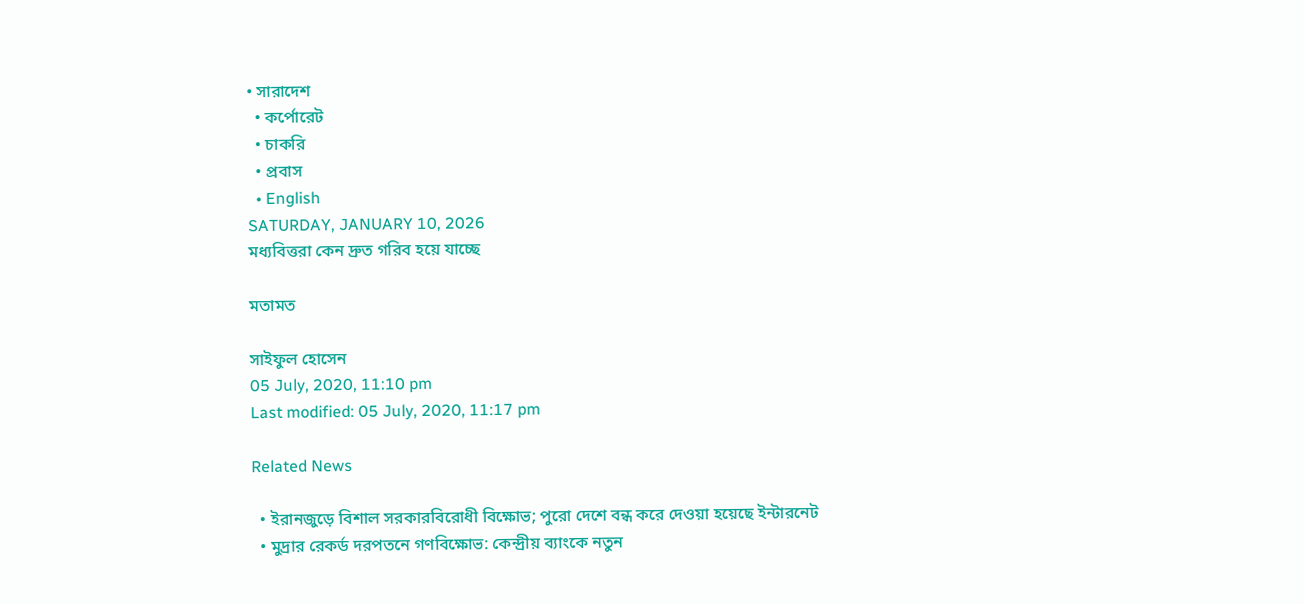• সারাদেশ
  • কর্পোরেট
  • চাকরি
  • প্রবাস
  • English
SATURDAY, JANUARY 10, 2026
মধ্যবিত্তরা কেন দ্রুত গরিব হয়ে যাচ্ছে

মতামত

সাইফুল হোসেন
05 July, 2020, 11:10 pm
Last modified: 05 July, 2020, 11:17 pm

Related News

  • ইরানজুড়ে বিশাল সরকারবিরোধী বিক্ষোভ; পুরো দেশে বন্ধ করে দেওয়া হয়েছে ইন্টারনেট
  • মুদ্রার রেকর্ড দরপতনে গণবিক্ষোভ: কেন্দ্রীয় ব্যাংকে নতুন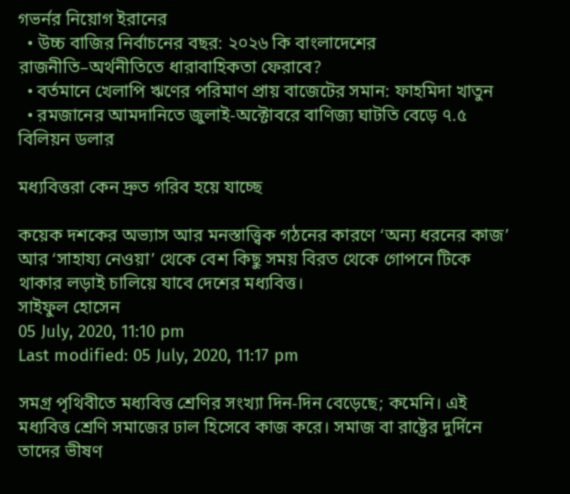গভর্নর নিয়োগ ইরানের
  • উচ্চ বাজির নির্বাচনের বছর: ২০২৬ কি বাংলাদেশের রাজনীতি–অর্থনীতিতে ধারাবাহিকতা ফেরাবে?
  • বর্তমানে খেলাপি ঋণের পরিমাণ প্রায় বাজেটের সমান: ফাহমিদা খাতুন
  • রমজানের আমদানিতে জুলাই-অক্টোবরে বাণিজ্য ঘাটতি বেড়ে ৭.৫ বিলিয়ন ডলার

মধ্যবিত্তরা কেন দ্রুত গরিব হয়ে যাচ্ছে

কয়েক দশকের অভ্যাস আর মনস্তাত্ত্বিক গঠনের কারণে ‘অন্য ধরনের কাজ’ আর ‘সাহায্য নেওয়া’ থেকে বেশ কিছু সময় বিরত থেকে গোপনে টিকে থাকার লড়াই চালিয়ে যাবে দেশের মধ্যবিত্ত।
সাইফুল হোসেন
05 July, 2020, 11:10 pm
Last modified: 05 July, 2020, 11:17 pm

সমগ্র পৃথিবীতে মধ্যবিত্ত শ্রেণির সংখ্যা দিন-দিন বেড়েছে; কমেনি। এই মধ্যবিত্ত শ্রেণি সমাজের ঢাল হিসেবে কাজ করে। সমাজ বা রাষ্ট্রের দুর্দিনে তাদের ভীষণ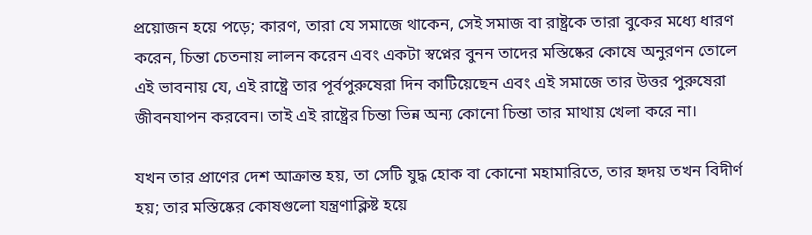প্রয়োজন হয়ে পড়ে; কারণ, তারা যে সমাজে থাকেন, সেই সমাজ বা রাষ্ট্রকে তারা বুকের মধ্যে ধারণ করেন, চিন্তা চেতনায় লালন করেন এবং একটা স্বপ্নের বুনন তাদের মস্তিষ্কের কোষে অনুরণন তোলে এই ভাবনায় যে, এই রাষ্ট্রে তার পূর্বপুরুষেরা দিন কাটিয়েছেন এবং এই সমাজে তার উত্তর পুরুষেরা জীবনযাপন করবেন। তাই এই রাষ্ট্রের চিন্তা ভিন্ন অন্য কোনো চিন্তা তার মাথায় খেলা করে না।

যখন তার প্রাণের দেশ আক্রান্ত হয়, তা সেটি যুদ্ধ হোক বা কোনো মহামারিতে, তার হৃদয় তখন বিদীর্ণ হয়; তার মস্তিষ্কের কোষগুলো যন্ত্রণাক্লিষ্ট হয়ে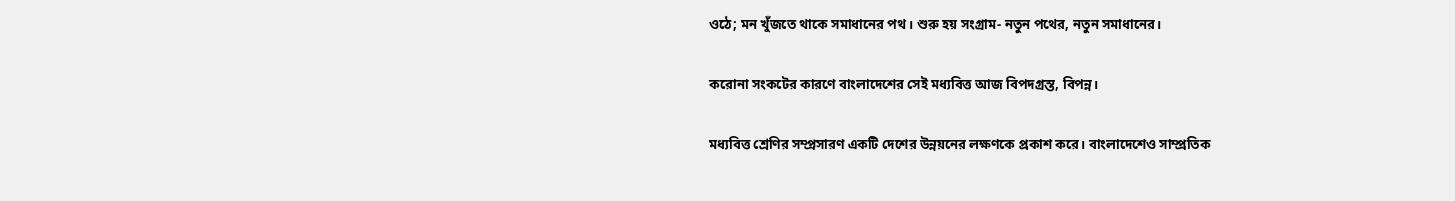ওঠে; মন খুঁজতে থাকে সমাধানের পথ। শুরু হয় সংগ্রাম- নতুন পথের, নতুন সমাধানের।

করোনা সংকটের কারণে বাংলাদেশের সেই মধ্যবিত্ত আজ বিপদগ্রস্ত, বিপন্ন।

মধ্যবিত্ত শ্রেণির সম্প্রসারণ একটি দেশের উন্নয়নের লক্ষণকে প্রকাশ করে। বাংলাদেশেও সাম্প্রতিক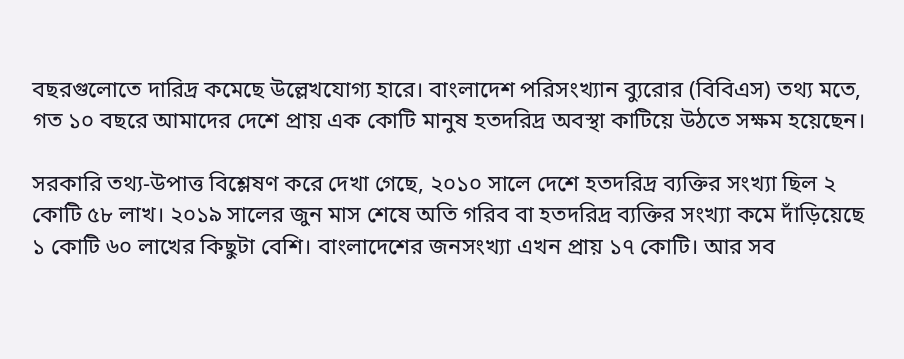বছরগুলোতে দারিদ্র কমেছে উল্লেখযোগ্য হারে। বাংলাদেশ পরিসংখ্যান ব্যুরোর (বিবিএস) তথ্য মতে, গত ১০ বছরে আমাদের দেশে প্রায় এক কোটি মানুষ হতদরিদ্র অবস্থা কাটিয়ে উঠতে সক্ষম হয়েছেন।

সরকারি তথ্য-উপাত্ত বিশ্লেষণ করে দেখা গেছে, ২০১০ সালে দেশে হতদরিদ্র ব্যক্তির সংখ্যা ছিল ২ কোটি ৫৮ লাখ। ২০১৯ সালের জুন মাস শেষে অতি গরিব বা হতদরিদ্র ব্যক্তির সংখ্যা কমে দাঁড়িয়েছে ১ কোটি ৬০ লাখের কিছুটা বেশি। বাংলাদেশের জনসংখ্যা এখন প্রায় ১৭ কোটি। আর সব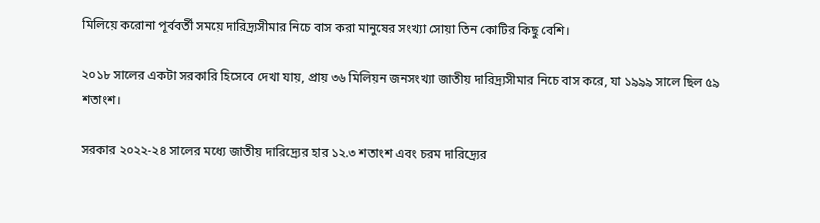মিলিয়ে করোনা পূর্ববর্তী সময়ে দারিদ্র্যসীমার নিচে বাস করা মানুষের সংখ্যা সোয়া তিন কোটির কিছু বেশি।

২০১৮ সালের একটা সরকারি হিসেবে দেখা যায়, প্রায় ৩৬ মিলিয়ন জনসংখ্যা জাতীয় দারিদ্র্যসীমার নিচে বাস করে, যা ১৯৯৯ সালে ছিল ৫৯ শতাংশ।

সরকার ২০২২-২৪ সালের মধ্যে জাতীয় দারিদ্র্যের হার ১২.৩ শতাংশ এবং চরম দারিদ্র্যের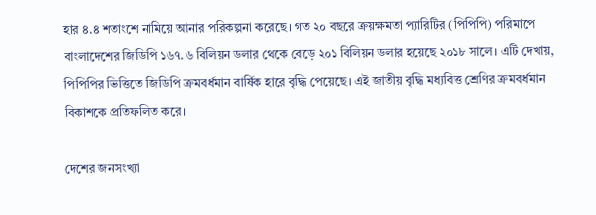হার ৪.৪ শতাংশে নামিয়ে আনার পরিকল্পনা করেছে। গত ২০ বছরে ক্রয়ক্ষমতা প্যারিটির (পিপিপি) পরিমাপে বাংলাদেশের জিডিপি ১৬৭.৬ বিলিয়ন ডলার থেকে বেড়ে ২০১ বিলিয়ন ডলার হয়েছে ২০১৮ সালে। এটি দেখায়, পিপিপির ভিত্তিতে জিডিপি ক্রমবর্ধমান বার্ষিক হারে বৃদ্ধি পেয়েছে। এই জাতীয় বৃদ্ধি মধ্যবিত্ত শ্রেণির ক্রমবর্ধমান বিকাশকে প্রতিফলিত করে।

দেশের জনসংখ্যা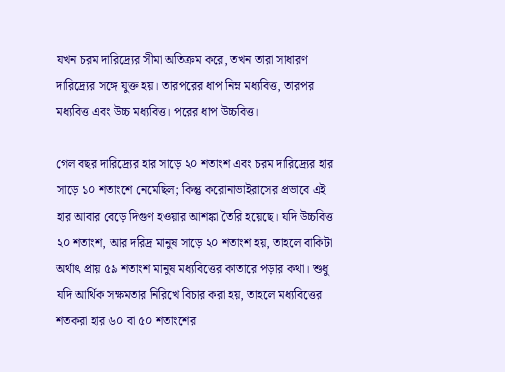যখন চরম দারিদ্র্যের সীমা অতিক্রম করে, তখন তারা সাধারণ দারিদ্র্যের সঙ্গে যুক্ত হয়। তারপরের ধাপ নিম্ন মধ্যবিত্ত, তারপর মধ্যবিত্ত এবং উচ্চ মধ্যবিত্ত। পরের ধাপ উচ্চবিত্ত।

গেল বছর দারিদ্র্যের হার সাড়ে ২০ শতাংশ এবং চরম দারিদ্র্যের হার সাড়ে ১০ শতাংশে নেমেছিল; কিন্তু করোনাভাইরাসের প্রভাবে এই হার আবার বেড়ে দিগুণ হওয়ার আশঙ্কা তৈরি হয়েছে। যদি উচ্চবিত্ত ২০ শতাংশ, আর দরিদ্র মানুষ সাড়ে ২০ শতাংশ হয়, তাহলে বাকিটা অর্থাৎ প্রায় ৫৯ শতাংশ মানুষ মধ্যবিত্তের কাতারে পড়ার কথা। শুধু যদি আর্থিক সক্ষমতার নিরিখে বিচার করা হয়, তাহলে মধ্যবিত্তের শতকরা হার ৬০ বা ৫০ শতাংশের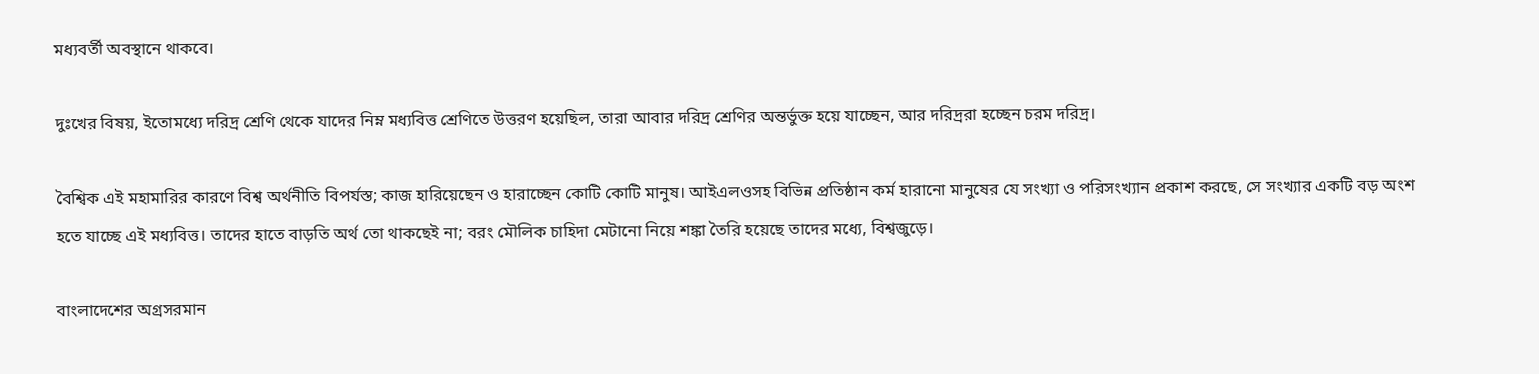মধ্যবর্তী অবস্থানে থাকবে।

দুঃখের বিষয়, ইতোমধ্যে দরিদ্র শ্রেণি থেকে যাদের নিম্ন মধ্যবিত্ত শ্রেণিতে উত্তরণ হয়েছিল, তারা আবার দরিদ্র শ্রেণির অন্তর্ভুক্ত হয়ে যাচ্ছেন, আর দরিদ্ররা হচ্ছেন চরম দরিদ্র।

বৈশ্বিক এই মহামারির কারণে বিশ্ব অর্থনীতি বিপর্যস্ত; কাজ হারিয়েছেন ও হারাচ্ছেন কোটি কোটি মানুষ। আইএলওসহ বিভিন্ন প্রতিষ্ঠান কর্ম হারানো মানুষের যে সংখ্যা ও পরিসংখ্যান প্রকাশ করছে, সে সংখ্যার একটি বড় অংশ হতে যাচ্ছে এই মধ্যবিত্ত। তাদের হাতে বাড়তি অর্থ তো থাকছেই না; বরং মৌলিক চাহিদা মেটানো নিয়ে শঙ্কা তৈরি হয়েছে তাদের মধ্যে, বিশ্বজুড়ে।

বাংলাদেশের অগ্রসরমান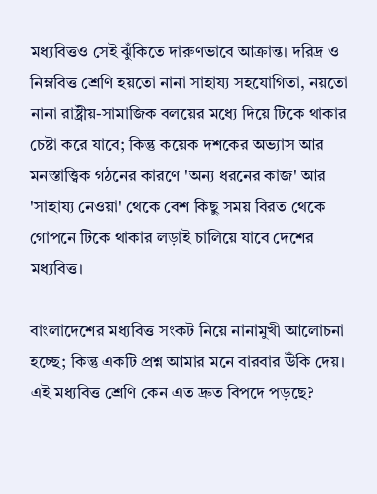মধ্যবিত্তও সেই ঝুঁকিতে দারুণভাবে আক্রান্ত। দরিদ্র ও নিম্নবিত্ত শ্রেণি হয়তো নানা সাহায্য সহযোগিতা, নয়তো নানা রাষ্ট্রীয়-সামাজিক বলয়ের মধ্যে দিয়ে টিকে থাকার চেষ্টা করে যাবে; কিন্তু কয়েক দশকের অভ্যাস আর মনস্তাত্ত্বিক গঠনের কারণে 'অন্য ধরনের কাজ' আর 'সাহায্য নেওয়া' থেকে বেশ কিছু সময় বিরত থেকে গোপনে টিকে থাকার লড়াই চালিয়ে যাবে দেশের মধ্যবিত্ত।

বাংলাদেশের মধ্যবিত্ত সংকট নিয়ে নানামুখী আলোচনা হচ্ছে; কিন্তু একটি প্রশ্ন আমার মনে বারবার উঁকি দেয়। এই মধ্যবিত্ত শ্রেণি কেন এত দ্রুত বিপদে পড়ছে?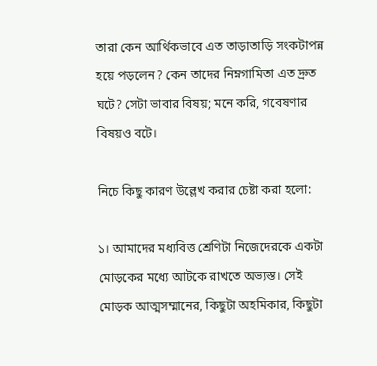তারা কেন আর্থিকভাবে এত তাড়াতাড়ি সংকটাপন্ন হয়ে পড়লেন? কেন তাদের নিম্নগামিতা এত দ্রুত ঘটে? সেটা ভাবার বিষয়; মনে করি, গবেষণার বিষয়ও বটে।

নিচে কিছু কারণ উল্লেখ করার চেষ্টা করা হলো:

১। আমাদের মধ্যবিত্ত শ্রেণিটা নিজেদেরকে একটা মোড়কের মধ্যে আটকে রাখতে অভ্যস্ত। সেই মোড়ক আত্মসম্মানের, কিছুটা অহমিকার, কিছুটা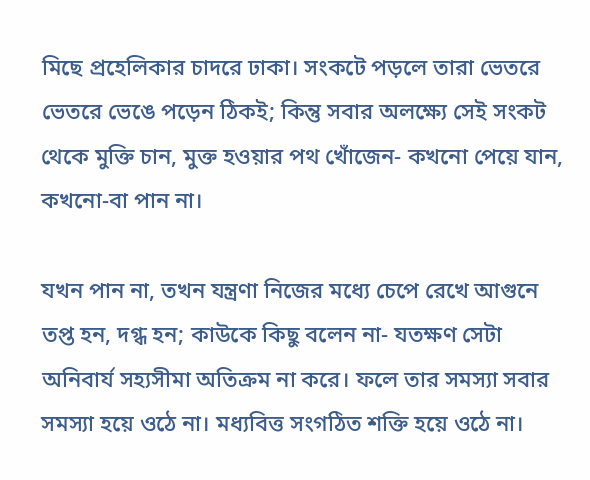মিছে প্রহেলিকার চাদরে ঢাকা। সংকটে পড়লে তারা ভেতরে ভেতরে ভেঙে পড়েন ঠিকই; কিন্তু সবার অলক্ষ্যে সেই সংকট থেকে মুক্তি চান, মুক্ত হওয়ার পথ খোঁজেন- কখনো পেয়ে যান, কখনো-বা পান না।

যখন পান না, তখন যন্ত্রণা নিজের মধ্যে চেপে রেখে আগুনে তপ্ত হন, দগ্ধ হন; কাউকে কিছু বলেন না- যতক্ষণ সেটা অনিবার্য সহ্যসীমা অতিক্রম না করে। ফলে তার সমস্যা সবার সমস্যা হয়ে ওঠে না। মধ্যবিত্ত সংগঠিত শক্তি হয়ে ওঠে না।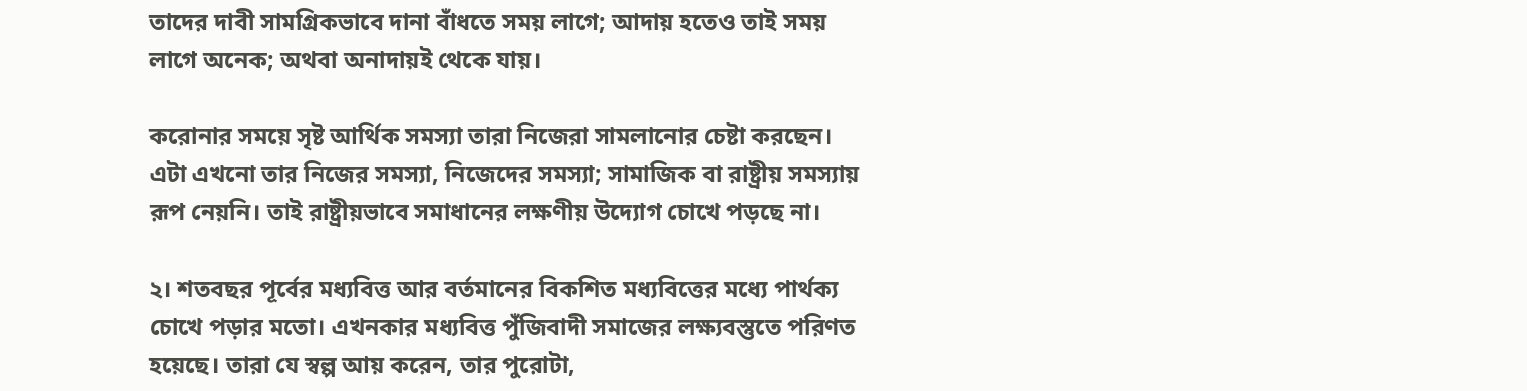তাদের দাবী সামগ্রিকভাবে দানা বাঁধতে সময় লাগে; আদায় হতেও তাই সময় লাগে অনেক; অথবা অনাদায়ই থেকে যায়।

করোনার সময়ে সৃষ্ট আর্থিক সমস্যা তারা নিজেরা সামলানোর চেষ্টা করছেন। এটা এখনো তার নিজের সমস্যা, নিজেদের সমস্যা; সামাজিক বা রাষ্ট্রীয় সমস্যায় রূপ নেয়নি। তাই রাষ্ট্রীয়ভাবে সমাধানের লক্ষণীয় উদ্যোগ চোখে পড়ছে না।

২। শতবছর পূর্বের মধ্যবিত্ত আর বর্তমানের বিকশিত মধ্যবিত্তের মধ্যে পার্থক্য চোখে পড়ার মতো। এখনকার মধ্যবিত্ত পুঁজিবাদী সমাজের লক্ষ্যবস্তুতে পরিণত হয়েছে। তারা যে স্বল্প আয় করেন, তার পুরোটা,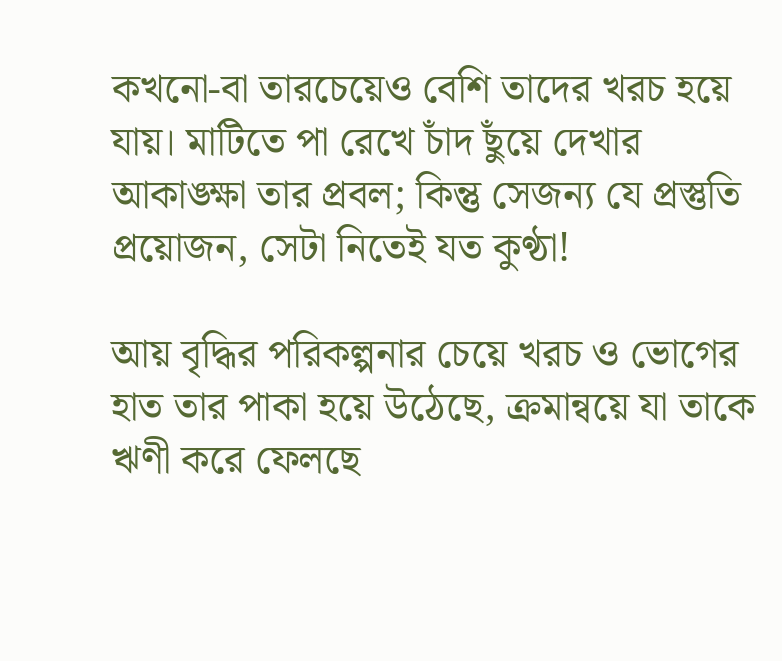কখনো-বা তারচেয়েও বেশি তাদের খরচ হয়ে যায়। মাটিতে পা রেখে চাঁদ ছুঁয়ে দেখার আকাঙ্ক্ষা তার প্রবল; কিন্তু সেজন্য যে প্রস্তুতি প্রয়োজন, সেটা নিতেই যত কুণ্ঠা!

আয় বৃদ্ধির পরিকল্পনার চেয়ে খরচ ও ভোগের হাত তার পাকা হয়ে উঠেছে, ক্রমান্বয়ে যা তাকে ঋণী করে ফেলছে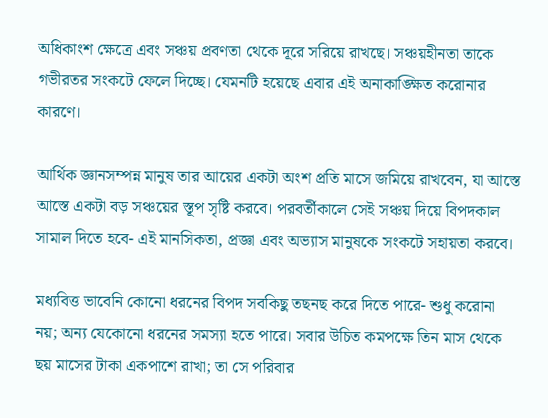অধিকাংশ ক্ষেত্রে এবং সঞ্চয় প্রবণতা থেকে দূরে সরিয়ে রাখছে। সঞ্চয়হীনতা তাকে গভীরতর সংকটে ফেলে দিচ্ছে। যেমনটি হয়েছে এবার এই অনাকাঙ্ক্ষিত করোনার কারণে।

আর্থিক জ্ঞানসম্পন্ন মানুষ তার আয়ের একটা অংশ প্রতি মাসে জমিয়ে রাখবেন, যা আস্তে আস্তে একটা বড় সঞ্চয়ের স্তূপ সৃষ্টি করবে। পরবর্তীকালে সেই সঞ্চয় দিয়ে বিপদকাল সামাল দিতে হবে- এই মানসিকতা, প্রজ্ঞা এবং অভ্যাস মানুষকে সংকটে সহায়তা করবে।

মধ্যবিত্ত ভাবেনি কোনো ধরনের বিপদ সবকিছু তছনছ করে দিতে পারে- শুধু করোনা নয়; অন্য যেকোনো ধরনের সমস্যা হতে পারে। সবার উচিত কমপক্ষে তিন মাস থেকে ছয় মাসের টাকা একপাশে রাখা; তা সে পরিবার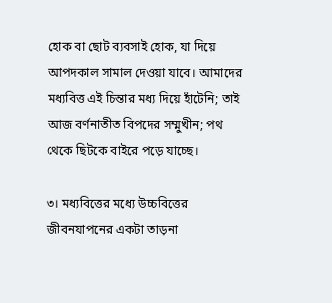হোক বা ছোট ব্যবসাই হোক, যা দিয়ে আপদকাল সামাল দেওয়া যাবে। আমাদের মধ্যবিত্ত এই চিন্তার মধ্য দিয়ে হাঁটেনি; তাই আজ বর্ণনাতীত বিপদের সম্মুখীন; পথ থেকে ছিটকে বাইরে পড়ে যাচ্ছে।

৩। মধ্যবিত্তের মধ্যে উচ্চবিত্তের জীবনযাপনের একটা তাড়না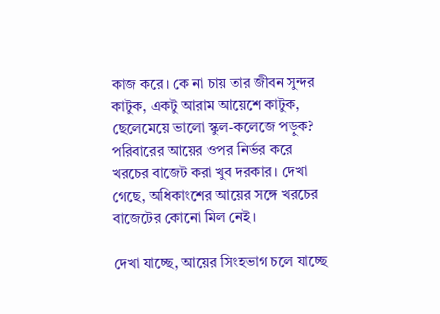কাজ করে। কে না চায় তার জীবন সুন্দর কাটুক, একটু আরাম আয়েশে কাটুক, ছেলেমেয়ে ভালো স্কুল-কলেজে পড়ুক? পরিবারের আয়ের ওপর নির্ভর করে খরচের বাজেট করা খুব দরকার। দেখা গেছে, অধিকাংশের আয়ের সঙ্গে খরচের বাজেটের কোনো মিল নেই।

দেখা যাচ্ছে, আয়ের সিংহভাগ চলে যাচ্ছে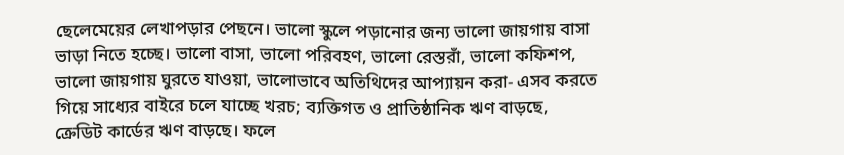ছেলেমেয়ের লেখাপড়ার পেছনে। ভালো স্কুলে পড়ানোর জন্য ভালো জায়গায় বাসা ভাড়া নিতে হচ্ছে। ভালো বাসা, ভালো পরিবহণ, ভালো রেস্তরাঁ, ভালো কফিশপ, ভালো জায়গায় ঘুরতে যাওয়া, ভালোভাবে অতিথিদের আপ্যায়ন করা- এসব করতে গিয়ে সাধ্যের বাইরে চলে যাচ্ছে খরচ; ব্যক্তিগত ও প্রাতিষ্ঠানিক ঋণ বাড়ছে, ক্রেডিট কার্ডের ঋণ বাড়ছে। ফলে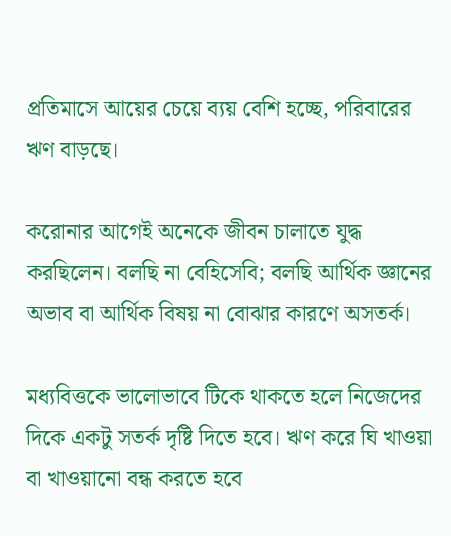প্রতিমাসে আয়ের চেয়ে ব্যয় বেশি হচ্ছে, পরিবারের ঋণ বাড়ছে।

করোনার আগেই অনেকে জীবন চালাতে যুদ্ধ করছিলেন। বলছি না বেহিসেবি; বলছি আর্থিক জ্ঞানের অভাব বা আর্থিক বিষয় না বোঝার কারণে অসতর্ক।

মধ্যবিত্তকে ভালোভাবে টিকে থাকতে হলে নিজেদের দিকে একটু সতর্ক দৃষ্টি দিতে হবে। ঋণ করে ঘি খাওয়া বা খাওয়ানো বন্ধ করতে হবে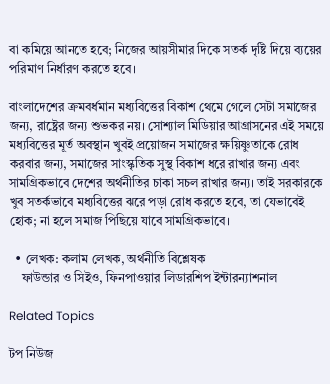বা কমিয়ে আনতে হবে; নিজের আয়সীমার দিকে সতর্ক দৃষ্টি দিয়ে ব্যয়ের পরিমাণ নির্ধারণ করতে হবে।

বাংলাদেশের ক্রমবর্ধমান মধ্যবিত্তের বিকাশ থেমে গেলে সেটা সমাজের জন্য, রাষ্ট্রের জন্য শুভকর নয়। সোশ্যাল মিডিয়ার আগ্রাসনের এই সময়ে মধ্যবিত্তের মূর্ত অবস্থান খুবই প্রয়োজন সমাজের ক্ষয়িষ্ণুতাকে রোধ করবার জন্য, সমাজের সাংস্কৃতিক সুস্থ বিকাশ ধরে রাখার জন্য এবং সামগ্রিকভাবে দেশের অর্থনীতির চাকা সচল রাখার জন্য। তাই সরকারকে খুব সতর্কভাবে মধ্যবিত্তের ঝরে পড়া রোধ করতে হবে, তা যেভাবেই হোক; না হলে সমাজ পিছিয়ে যাবে সামগ্রিকভাবে।

  • লেখক: কলাম লেখক, অর্থনীতি বিশ্লেষক
    ফাউন্ডার ও সিইও, ফিনপাওয়ার লিডারশিপ ইন্টারন্যাশনাল

Related Topics

টপ নিউজ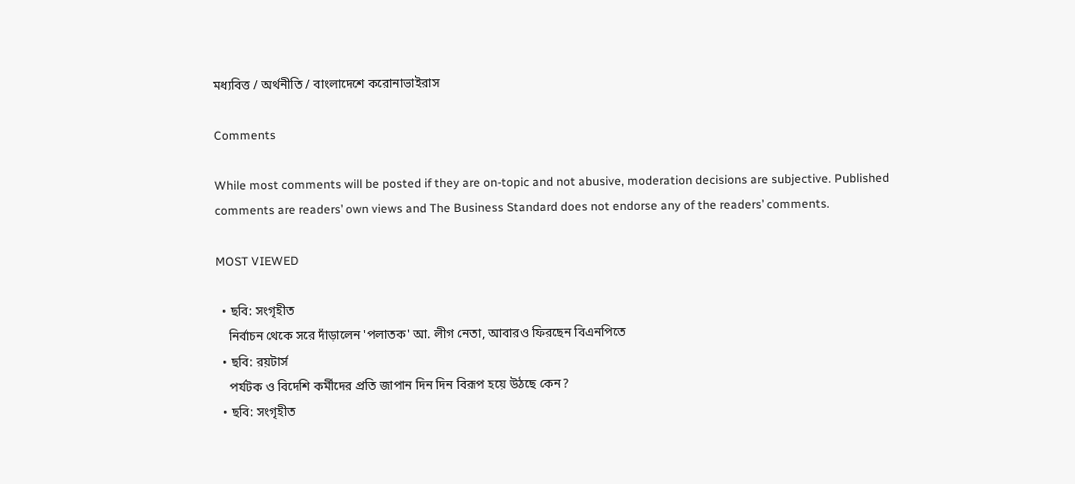মধ্যবিত্ত / অর্থনীতি / বাংলাদেশে করোনাভাইরাস

Comments

While most comments will be posted if they are on-topic and not abusive, moderation decisions are subjective. Published comments are readers’ own views and The Business Standard does not endorse any of the readers’ comments.

MOST VIEWED

  • ছবি: সংগৃহীত
    নির্বাচন থেকে সরে দাঁড়ালেন 'পলাতক' আ. লীগ নেতা, আবারও ফিরছেন বিএনপিতে
  • ছবি: রয়টার্স
    পর্যটক ও বিদেশি কর্মীদের প্রতি জাপান দিন দিন বিরূপ হয়ে উঠছে কেন?
  • ছবি: সংগৃহীত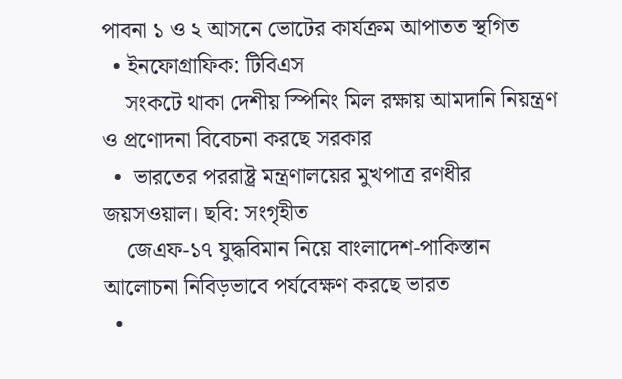পাবনা ১ ও ২ আসনে ভোটের কার্যক্রম আপাতত স্থগিত
  • ইনফোগ্রাফিক: টিবিএস
    সংকটে থাকা দেশীয় স্পিনিং মিল রক্ষায় আমদানি নিয়ন্ত্রণ ও প্রণোদনা বিবেচনা করছে সরকার
  •  ভারতের পররাষ্ট্র মন্ত্রণালয়ের মুখপাত্র রণধীর জয়সওয়াল। ছবি: সংগৃহীত
    জেএফ-১৭ যুদ্ধবিমান নিয়ে বাংলাদেশ-পাকিস্তান আলোচনা নিবিড়ভাবে পর্যবেক্ষণ করছে ভারত
  •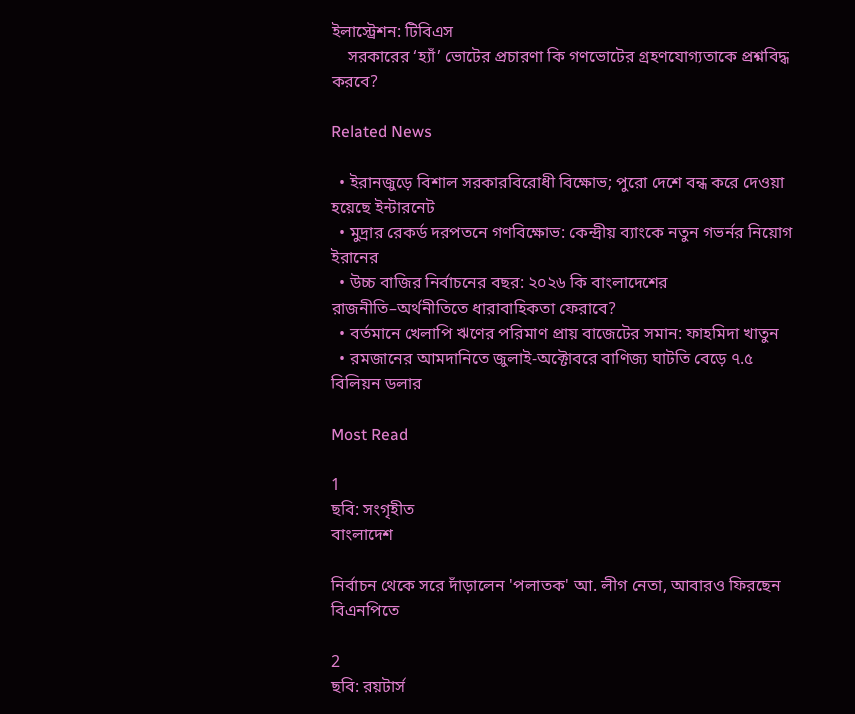ইলাস্ট্রেশন: টিবিএস
    সরকারের ‘হ্যাঁ’ ভোটের প্রচারণা কি গণভোটের গ্রহণযোগ্যতাকে প্রশ্নবিদ্ধ করবে?

Related News

  • ইরানজুড়ে বিশাল সরকারবিরোধী বিক্ষোভ; পুরো দেশে বন্ধ করে দেওয়া হয়েছে ইন্টারনেট
  • মুদ্রার রেকর্ড দরপতনে গণবিক্ষোভ: কেন্দ্রীয় ব্যাংকে নতুন গভর্নর নিয়োগ ইরানের
  • উচ্চ বাজির নির্বাচনের বছর: ২০২৬ কি বাংলাদেশের রাজনীতি–অর্থনীতিতে ধারাবাহিকতা ফেরাবে?
  • বর্তমানে খেলাপি ঋণের পরিমাণ প্রায় বাজেটের সমান: ফাহমিদা খাতুন
  • রমজানের আমদানিতে জুলাই-অক্টোবরে বাণিজ্য ঘাটতি বেড়ে ৭.৫ বিলিয়ন ডলার

Most Read

1
ছবি: সংগৃহীত
বাংলাদেশ

নির্বাচন থেকে সরে দাঁড়ালেন 'পলাতক' আ. লীগ নেতা, আবারও ফিরছেন বিএনপিতে

2
ছবি: রয়টার্স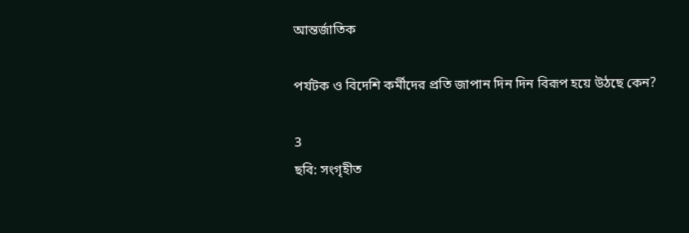আন্তর্জাতিক

পর্যটক ও বিদেশি কর্মীদের প্রতি জাপান দিন দিন বিরূপ হয়ে উঠছে কেন?

3
ছবি: সংগৃহীত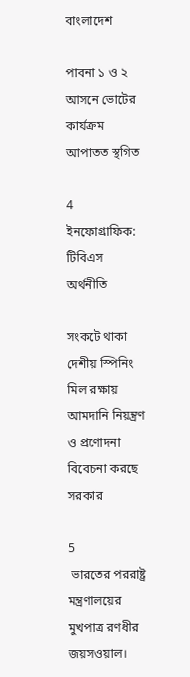বাংলাদেশ

পাবনা ১ ও ২ আসনে ভোটের কার্যক্রম আপাতত স্থগিত

4
ইনফোগ্রাফিক: টিবিএস
অর্থনীতি

সংকটে থাকা দেশীয় স্পিনিং মিল রক্ষায় আমদানি নিয়ন্ত্রণ ও প্রণোদনা বিবেচনা করছে সরকার

5
 ভারতের পররাষ্ট্র মন্ত্রণালয়ের মুখপাত্র রণধীর জয়সওয়াল।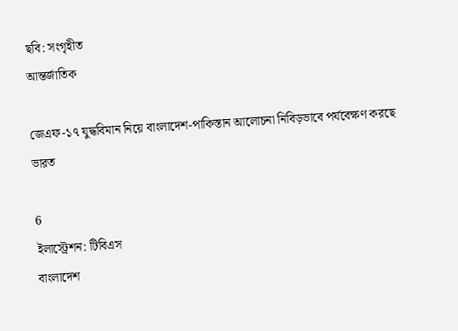ছবি: সংগৃহীত
আন্তর্জাতিক

জেএফ-১৭ যুদ্ধবিমান নিয়ে বাংলাদেশ-পাকিস্তান আলোচনা নিবিড়ভাবে পর্যবেক্ষণ করছে ভারত

6
ইলাস্ট্রেশন: টিবিএস
বাংলাদেশ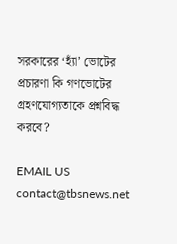সরকারের ‘হ্যাঁ’ ভোটের প্রচারণা কি গণভোটের গ্রহণযোগ্যতাকে প্রশ্নবিদ্ধ করবে?

EMAIL US
contact@tbsnews.net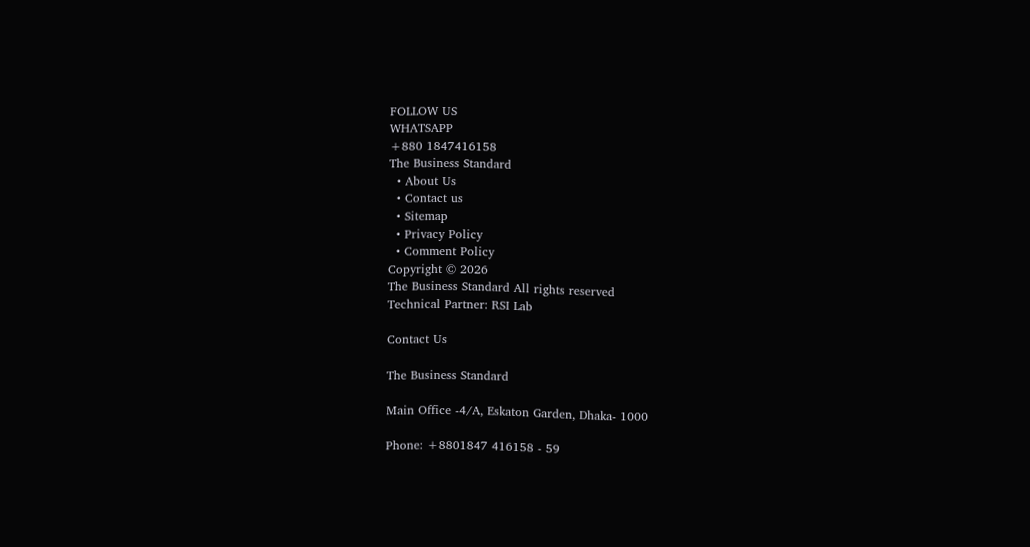FOLLOW US
WHATSAPP
+880 1847416158
The Business Standard
  • About Us
  • Contact us
  • Sitemap
  • Privacy Policy
  • Comment Policy
Copyright © 2026
The Business Standard All rights reserved
Technical Partner: RSI Lab

Contact Us

The Business Standard

Main Office -4/A, Eskaton Garden, Dhaka- 1000

Phone: +8801847 416158 - 59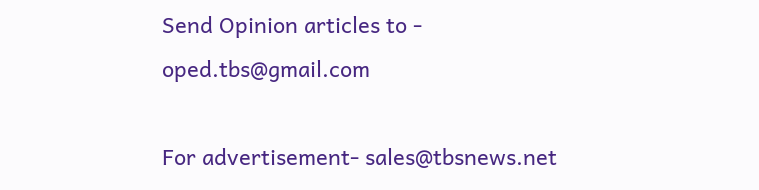Send Opinion articles to - oped.tbs@gmail.com

For advertisement- sales@tbsnews.net